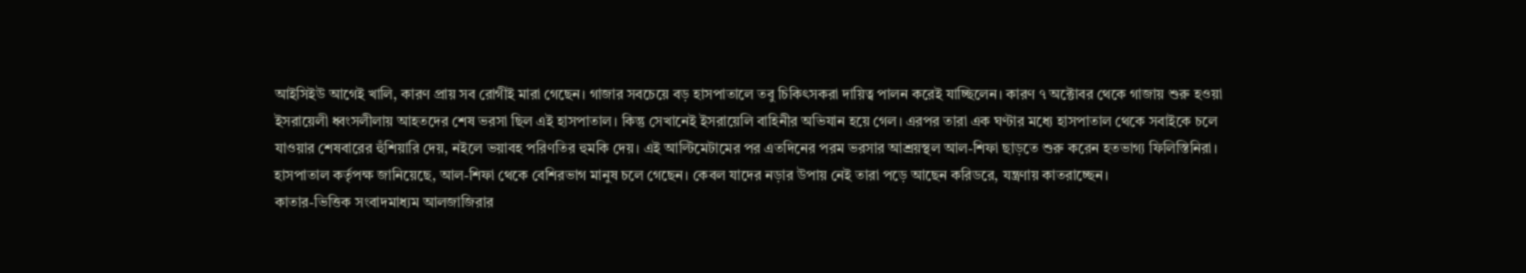আইসিইউ আগেই খালি, কারণ প্রায় সব রোগীই মারা গেছেন। গাজার সবচেয়ে বড় হাসপাতালে তবু চিকিৎসকরা দায়িত্ব পালন করেই যাচ্ছিলেন। কারণ ৭ অক্টোবর থেকে গাজায় শুরু হওয়া ইসরায়েলী ধ্বংসলীলায় আহতদের শেষ ভরসা ছিল এই হাসপাতাল। কিন্তু সেখানেই ইসরায়েলি বাহিনীর অভিযান হয়ে গেল। এরপর তারা এক ঘণ্টার মধ্যে হাসপাতাল থেকে সবাইকে চলে যাওয়ার শেষবারের হুঁশিয়ারি দেয়, নইলে ভয়াবহ পরিণতির হুমকি দেয়। এই আল্টিমেটামের পর এতদিনের পরম ভরসার আশ্রয়স্থল আল-শিফা ছাড়তে শুরু করেন হতভাগ্য ফিলিস্তিনিরা।
হাসপাতাল কর্তৃপক্ষ জানিয়েছে, আল-শিফা থেকে বেশিরভাগ মানুষ চলে গেছেন। কেবল যাদের নড়ার উপায় নেই তারা পড়ে আছেন করিডরে, যন্ত্রণায় কাতরাচ্ছেন।
কাতার-ভিত্তিক সংবাদমাধ্যম আলজাজিরার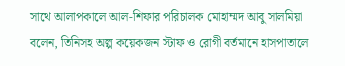সাথে আলাপকালে আল-শিফার পরিচালক মোহাম্মদ আবু সালমিয়া বলেন, তিনিসহ অল্প কয়েকজন স্টাফ ও রোগী বর্তমানে হাসপাতালে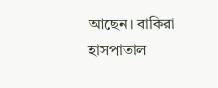আছেন। বাকিরা হাসপাতাল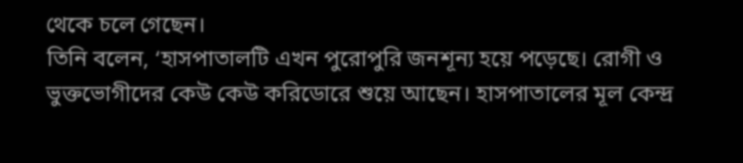থেকে চলে গেছেন।
তিনি বলেন, ‘হাসপাতালটি এখন পুরোপুরি জনশূন্য হয়ে পড়েছে। রোগী ও ভুক্তভোগীদের কেউ কেউ করিডোরে শুয়ে আছেন। হাসপাতালের মূল কেন্দ্র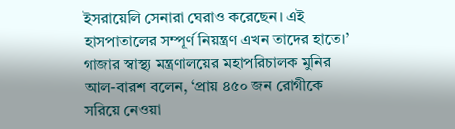ইসরায়েলি সেনারা ঘেরাও করেছেন। এই হাসপাতালের সম্পূর্ণ নিয়ন্ত্রণ এখন তাদের হাতে।’
গাজার স্বাস্থ্য মন্ত্রণালয়ের মহাপরিচালক মুনির আল-বারশ বলেন, ‘প্রায় ৪৫০ জন রোগীকে সরিয়ে নেওয়া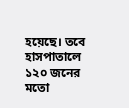হয়েছে। তবে হাসপাতালে ১২০ জনের মতো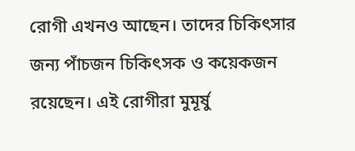রোগী এখনও আছেন। তাদের চিকিৎসার জন্য পাঁচজন চিকিৎসক ও কয়েকজন রয়েছেন। এই রোগীরা মুমূর্ষু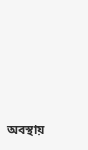অবস্থায়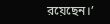রয়েছেন।’